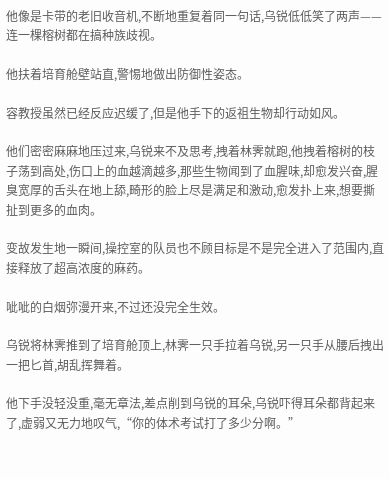他像是卡带的老旧收音机,不断地重复着同一句话,乌锐低低笑了两声——连一棵榕树都在搞种族歧视。

他扶着培育舱壁站直,警惕地做出防御性姿态。

容教授虽然已经反应迟缓了,但是他手下的返祖生物却行动如风。

他们密密麻麻地压过来,乌锐来不及思考,拽着林霁就跑,他拽着榕树的枝子荡到高处,伤口上的血越滴越多,那些生物闻到了血腥味,却愈发兴奋,腥臭宽厚的舌头在地上舔,畸形的脸上尽是满足和激动,愈发扑上来,想要撕扯到更多的血肉。

变故发生地一瞬间,操控室的队员也不顾目标是不是完全进入了范围内,直接释放了超高浓度的麻药。

呲呲的白烟弥漫开来,不过还没完全生效。

乌锐将林霁推到了培育舱顶上,林霁一只手拉着乌锐,另一只手从腰后拽出一把匕首,胡乱挥舞着。

他下手没轻没重,毫无章法,差点削到乌锐的耳朵,乌锐吓得耳朵都背起来了,虚弱又无力地叹气,“你的体术考试打了多少分啊。”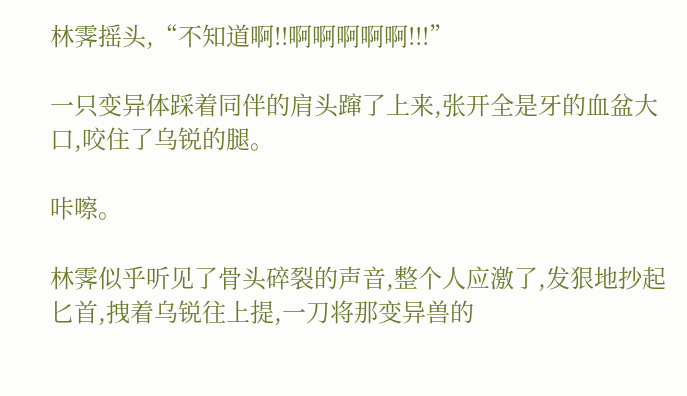林霁摇头,“不知道啊!!啊啊啊啊啊!!!”

一只变异体踩着同伴的肩头蹿了上来,张开全是牙的血盆大口,咬住了乌锐的腿。

咔嚓。

林霁似乎听见了骨头碎裂的声音,整个人应激了,发狠地抄起匕首,拽着乌锐往上提,一刀将那变异兽的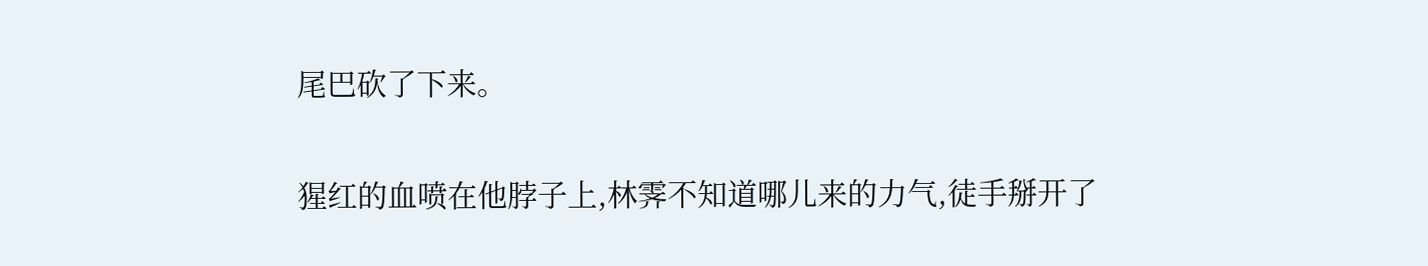尾巴砍了下来。

猩红的血喷在他脖子上,林霁不知道哪儿来的力气,徒手掰开了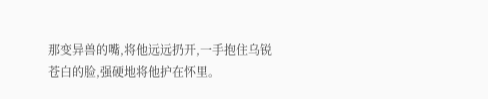那变异兽的嘴,将他远远扔开,一手抱住乌锐苍白的脸,强硬地将他护在怀里。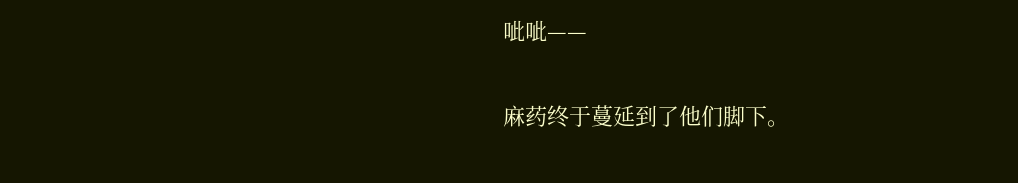呲呲——

麻药终于蔓延到了他们脚下。